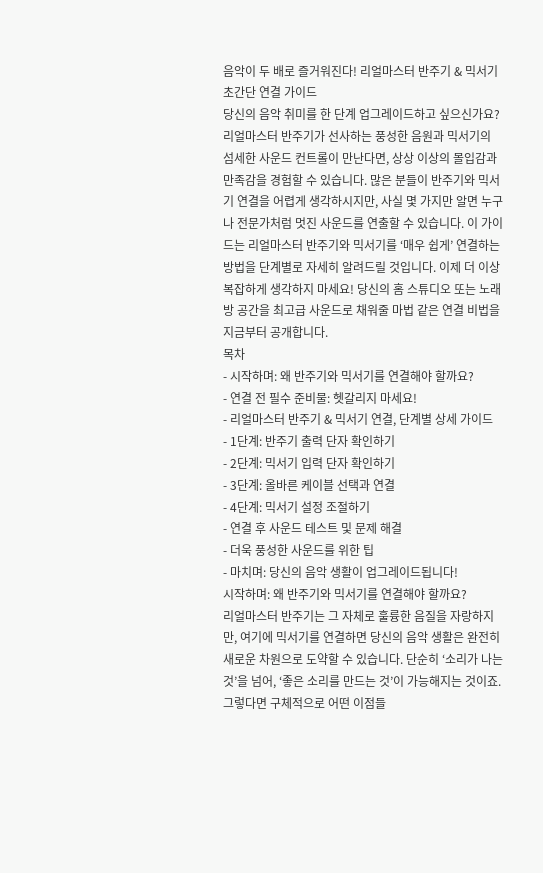음악이 두 배로 즐거워진다! 리얼마스터 반주기 & 믹서기 초간단 연결 가이드
당신의 음악 취미를 한 단계 업그레이드하고 싶으신가요? 리얼마스터 반주기가 선사하는 풍성한 음원과 믹서기의 섬세한 사운드 컨트롤이 만난다면, 상상 이상의 몰입감과 만족감을 경험할 수 있습니다. 많은 분들이 반주기와 믹서기 연결을 어렵게 생각하시지만, 사실 몇 가지만 알면 누구나 전문가처럼 멋진 사운드를 연출할 수 있습니다. 이 가이드는 리얼마스터 반주기와 믹서기를 ‘매우 쉽게’ 연결하는 방법을 단계별로 자세히 알려드릴 것입니다. 이제 더 이상 복잡하게 생각하지 마세요! 당신의 홈 스튜디오 또는 노래방 공간을 최고급 사운드로 채워줄 마법 같은 연결 비법을 지금부터 공개합니다.
목차
- 시작하며: 왜 반주기와 믹서기를 연결해야 할까요?
- 연결 전 필수 준비물: 헷갈리지 마세요!
- 리얼마스터 반주기 & 믹서기 연결, 단계별 상세 가이드
- 1단계: 반주기 출력 단자 확인하기
- 2단계: 믹서기 입력 단자 확인하기
- 3단계: 올바른 케이블 선택과 연결
- 4단계: 믹서기 설정 조절하기
- 연결 후 사운드 테스트 및 문제 해결
- 더욱 풍성한 사운드를 위한 팁
- 마치며: 당신의 음악 생활이 업그레이드됩니다!
시작하며: 왜 반주기와 믹서기를 연결해야 할까요?
리얼마스터 반주기는 그 자체로 훌륭한 음질을 자랑하지만, 여기에 믹서기를 연결하면 당신의 음악 생활은 완전히 새로운 차원으로 도약할 수 있습니다. 단순히 ‘소리가 나는 것’을 넘어, ‘좋은 소리를 만드는 것’이 가능해지는 것이죠. 그렇다면 구체적으로 어떤 이점들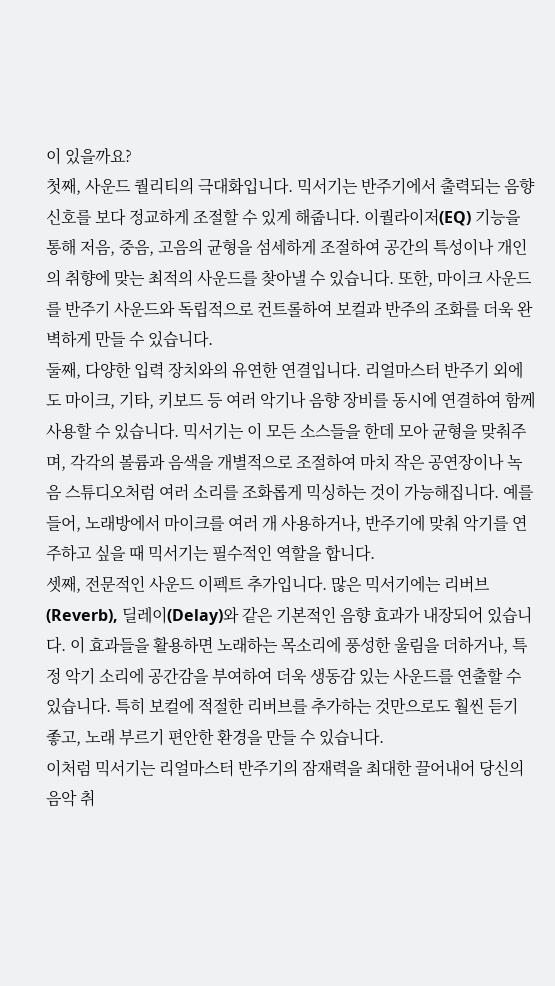이 있을까요?
첫째, 사운드 퀄리티의 극대화입니다. 믹서기는 반주기에서 출력되는 음향 신호를 보다 정교하게 조절할 수 있게 해줍니다. 이퀄라이저(EQ) 기능을 통해 저음, 중음, 고음의 균형을 섬세하게 조절하여 공간의 특성이나 개인의 취향에 맞는 최적의 사운드를 찾아낼 수 있습니다. 또한, 마이크 사운드를 반주기 사운드와 독립적으로 컨트롤하여 보컬과 반주의 조화를 더욱 완벽하게 만들 수 있습니다.
둘째, 다양한 입력 장치와의 유연한 연결입니다. 리얼마스터 반주기 외에도 마이크, 기타, 키보드 등 여러 악기나 음향 장비를 동시에 연결하여 함께 사용할 수 있습니다. 믹서기는 이 모든 소스들을 한데 모아 균형을 맞춰주며, 각각의 볼륨과 음색을 개별적으로 조절하여 마치 작은 공연장이나 녹음 스튜디오처럼 여러 소리를 조화롭게 믹싱하는 것이 가능해집니다. 예를 들어, 노래방에서 마이크를 여러 개 사용하거나, 반주기에 맞춰 악기를 연주하고 싶을 때 믹서기는 필수적인 역할을 합니다.
셋째, 전문적인 사운드 이펙트 추가입니다. 많은 믹서기에는 리버브(Reverb), 딜레이(Delay)와 같은 기본적인 음향 효과가 내장되어 있습니다. 이 효과들을 활용하면 노래하는 목소리에 풍성한 울림을 더하거나, 특정 악기 소리에 공간감을 부여하여 더욱 생동감 있는 사운드를 연출할 수 있습니다. 특히 보컬에 적절한 리버브를 추가하는 것만으로도 훨씬 듣기 좋고, 노래 부르기 편안한 환경을 만들 수 있습니다.
이처럼 믹서기는 리얼마스터 반주기의 잠재력을 최대한 끌어내어 당신의 음악 취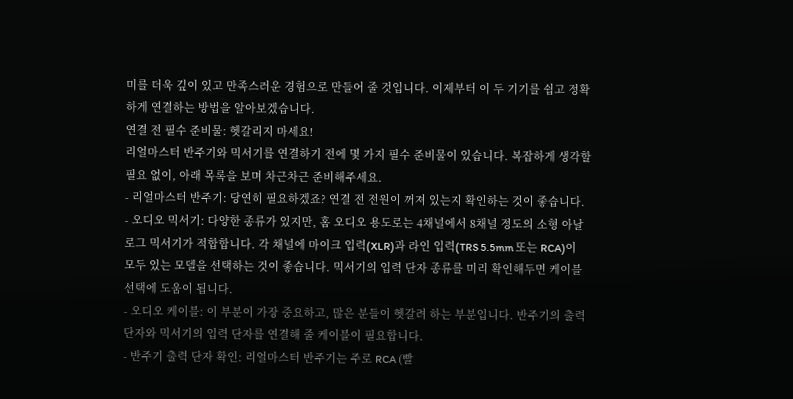미를 더욱 깊이 있고 만족스러운 경험으로 만들어 줄 것입니다. 이제부터 이 두 기기를 쉽고 정확하게 연결하는 방법을 알아보겠습니다.
연결 전 필수 준비물: 헷갈리지 마세요!
리얼마스터 반주기와 믹서기를 연결하기 전에 몇 가지 필수 준비물이 있습니다. 복잡하게 생각할 필요 없이, 아래 목록을 보며 차근차근 준비해주세요.
- 리얼마스터 반주기: 당연히 필요하겠죠? 연결 전 전원이 꺼져 있는지 확인하는 것이 좋습니다.
- 오디오 믹서기: 다양한 종류가 있지만, 홈 오디오 용도로는 4채널에서 8채널 정도의 소형 아날로그 믹서기가 적합합니다. 각 채널에 마이크 입력(XLR)과 라인 입력(TRS 5.5mm 또는 RCA)이 모두 있는 모델을 선택하는 것이 좋습니다. 믹서기의 입력 단자 종류를 미리 확인해두면 케이블 선택에 도움이 됩니다.
- 오디오 케이블: 이 부분이 가장 중요하고, 많은 분들이 헷갈려 하는 부분입니다. 반주기의 출력 단자와 믹서기의 입력 단자를 연결해 줄 케이블이 필요합니다.
- 반주기 출력 단자 확인: 리얼마스터 반주기는 주로 RCA (빨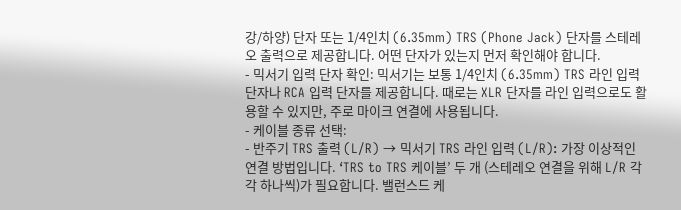강/하양) 단자 또는 1/4인치 (6.35mm) TRS (Phone Jack) 단자를 스테레오 출력으로 제공합니다. 어떤 단자가 있는지 먼저 확인해야 합니다.
- 믹서기 입력 단자 확인: 믹서기는 보통 1/4인치 (6.35mm) TRS 라인 입력 단자나 RCA 입력 단자를 제공합니다. 때로는 XLR 단자를 라인 입력으로도 활용할 수 있지만, 주로 마이크 연결에 사용됩니다.
- 케이블 종류 선택:
- 반주기 TRS 출력 (L/R) → 믹서기 TRS 라인 입력 (L/R): 가장 이상적인 연결 방법입니다. ‘TRS to TRS 케이블’ 두 개 (스테레오 연결을 위해 L/R 각각 하나씩)가 필요합니다. 밸런스드 케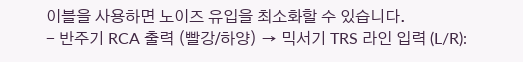이블을 사용하면 노이즈 유입을 최소화할 수 있습니다.
- 반주기 RCA 출력 (빨강/하양) → 믹서기 TRS 라인 입력 (L/R):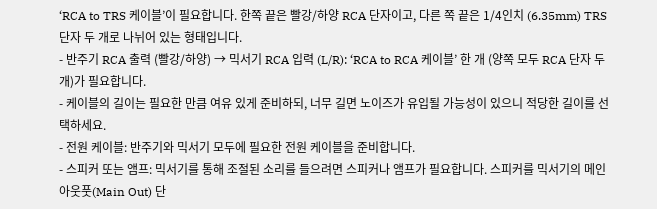‘RCA to TRS 케이블’이 필요합니다. 한쪽 끝은 빨강/하양 RCA 단자이고, 다른 쪽 끝은 1/4인치 (6.35mm) TRS 단자 두 개로 나뉘어 있는 형태입니다.
- 반주기 RCA 출력 (빨강/하양) → 믹서기 RCA 입력 (L/R): ‘RCA to RCA 케이블’ 한 개 (양쪽 모두 RCA 단자 두 개)가 필요합니다.
- 케이블의 길이는 필요한 만큼 여유 있게 준비하되, 너무 길면 노이즈가 유입될 가능성이 있으니 적당한 길이를 선택하세요.
- 전원 케이블: 반주기와 믹서기 모두에 필요한 전원 케이블을 준비합니다.
- 스피커 또는 앰프: 믹서기를 통해 조절된 소리를 들으려면 스피커나 앰프가 필요합니다. 스피커를 믹서기의 메인 아웃풋(Main Out) 단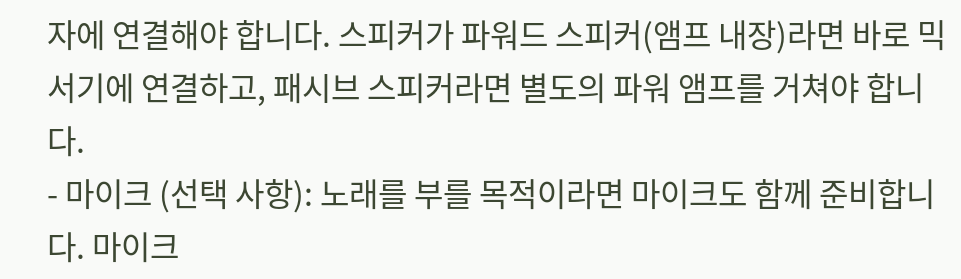자에 연결해야 합니다. 스피커가 파워드 스피커(앰프 내장)라면 바로 믹서기에 연결하고, 패시브 스피커라면 별도의 파워 앰프를 거쳐야 합니다.
- 마이크 (선택 사항): 노래를 부를 목적이라면 마이크도 함께 준비합니다. 마이크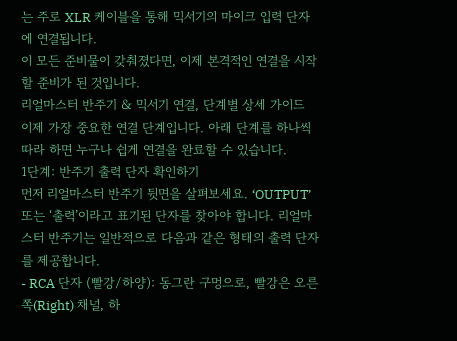는 주로 XLR 케이블을 통해 믹서기의 마이크 입력 단자에 연결됩니다.
이 모든 준비물이 갖춰졌다면, 이제 본격적인 연결을 시작할 준비가 된 것입니다.
리얼마스터 반주기 & 믹서기 연결, 단계별 상세 가이드
이제 가장 중요한 연결 단계입니다. 아래 단계를 하나씩 따라 하면 누구나 쉽게 연결을 완료할 수 있습니다.
1단계: 반주기 출력 단자 확인하기
먼저 리얼마스터 반주기 뒷면을 살펴보세요. ‘OUTPUT’ 또는 ‘출력’이라고 표기된 단자를 찾아야 합니다. 리얼마스터 반주기는 일반적으로 다음과 같은 형태의 출력 단자를 제공합니다.
- RCA 단자 (빨강/하양): 동그란 구멍으로, 빨강은 오른쪽(Right) 채널, 하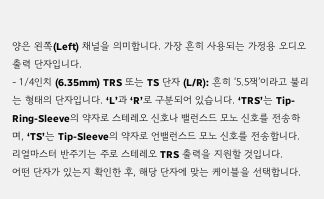양은 왼쪽(Left) 채널을 의미합니다. 가장 흔히 사용되는 가정용 오디오 출력 단자입니다.
- 1/4인치 (6.35mm) TRS 또는 TS 단자 (L/R): 흔히 ‘5.5잭’이라고 불리는 형태의 단자입니다. ‘L’과 ‘R’로 구분되어 있습니다. ‘TRS’는 Tip-Ring-Sleeve의 약자로 스테레오 신호나 밸런스드 모노 신호를 전송하며, ‘TS’는 Tip-Sleeve의 약자로 언밸런스드 모노 신호를 전송합니다. 리얼마스터 반주기는 주로 스테레오 TRS 출력을 지원할 것입니다.
어떤 단자가 있는지 확인한 후, 해당 단자에 맞는 케이블을 선택합니다.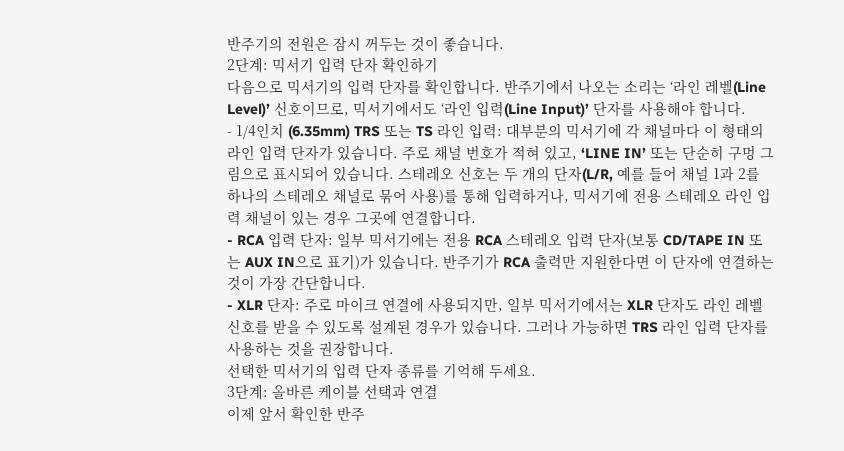반주기의 전원은 잠시 꺼두는 것이 좋습니다.
2단계: 믹서기 입력 단자 확인하기
다음으로 믹서기의 입력 단자를 확인합니다. 반주기에서 나오는 소리는 ‘라인 레벨(Line Level)’ 신호이므로, 믹서기에서도 ‘라인 입력(Line Input)’ 단자를 사용해야 합니다.
- 1/4인치 (6.35mm) TRS 또는 TS 라인 입력: 대부분의 믹서기에 각 채널마다 이 형태의 라인 입력 단자가 있습니다. 주로 채널 번호가 적혀 있고, ‘LINE IN’ 또는 단순히 구멍 그림으로 표시되어 있습니다. 스테레오 신호는 두 개의 단자(L/R, 예를 들어 채널 1과 2를 하나의 스테레오 채널로 묶어 사용)를 통해 입력하거나, 믹서기에 전용 스테레오 라인 입력 채널이 있는 경우 그곳에 연결합니다.
- RCA 입력 단자: 일부 믹서기에는 전용 RCA 스테레오 입력 단자(보통 CD/TAPE IN 또는 AUX IN으로 표기)가 있습니다. 반주기가 RCA 출력만 지원한다면 이 단자에 연결하는 것이 가장 간단합니다.
- XLR 단자: 주로 마이크 연결에 사용되지만, 일부 믹서기에서는 XLR 단자도 라인 레벨 신호를 받을 수 있도록 설계된 경우가 있습니다. 그러나 가능하면 TRS 라인 입력 단자를 사용하는 것을 권장합니다.
선택한 믹서기의 입력 단자 종류를 기억해 두세요.
3단계: 올바른 케이블 선택과 연결
이제 앞서 확인한 반주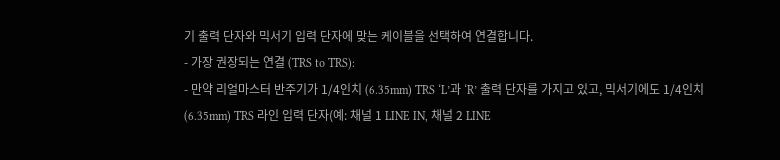기 출력 단자와 믹서기 입력 단자에 맞는 케이블을 선택하여 연결합니다.
- 가장 권장되는 연결 (TRS to TRS):
- 만약 리얼마스터 반주기가 1/4인치 (6.35mm) TRS ‘L’과 ‘R’ 출력 단자를 가지고 있고, 믹서기에도 1/4인치 (6.35mm) TRS 라인 입력 단자(예: 채널 1 LINE IN, 채널 2 LINE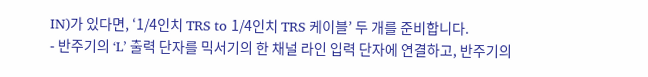IN)가 있다면, ‘1/4인치 TRS to 1/4인치 TRS 케이블’ 두 개를 준비합니다.
- 반주기의 ‘L’ 출력 단자를 믹서기의 한 채널 라인 입력 단자에 연결하고, 반주기의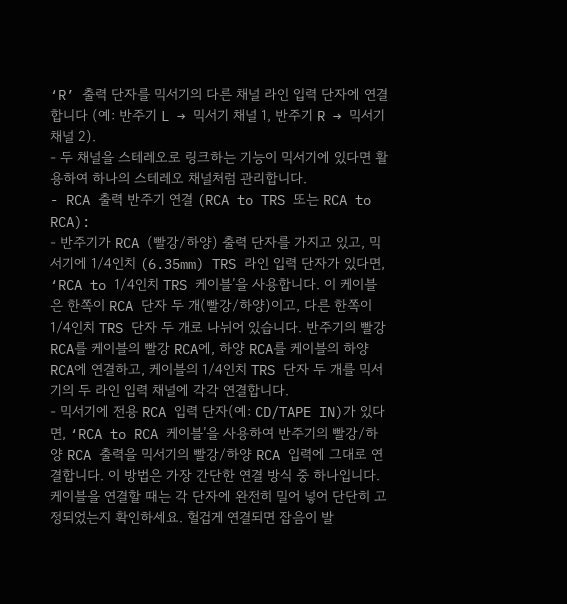‘R’ 출력 단자를 믹서기의 다른 채널 라인 입력 단자에 연결합니다 (예: 반주기 L → 믹서기 채널 1, 반주기 R → 믹서기 채널 2).
- 두 채널을 스테레오로 링크하는 기능이 믹서기에 있다면 활용하여 하나의 스테레오 채널처럼 관리합니다.
- RCA 출력 반주기 연결 (RCA to TRS 또는 RCA to RCA):
- 반주기가 RCA (빨강/하양) 출력 단자를 가지고 있고, 믹서기에 1/4인치 (6.35mm) TRS 라인 입력 단자가 있다면, ‘RCA to 1/4인치 TRS 케이블’을 사용합니다. 이 케이블은 한쪽이 RCA 단자 두 개(빨강/하양)이고, 다른 한쪽이 1/4인치 TRS 단자 두 개로 나뉘어 있습니다. 반주기의 빨강 RCA를 케이블의 빨강 RCA에, 하양 RCA를 케이블의 하양 RCA에 연결하고, 케이블의 1/4인치 TRS 단자 두 개를 믹서기의 두 라인 입력 채널에 각각 연결합니다.
- 믹서기에 전용 RCA 입력 단자(예: CD/TAPE IN)가 있다면, ‘RCA to RCA 케이블’을 사용하여 반주기의 빨강/하양 RCA 출력을 믹서기의 빨강/하양 RCA 입력에 그대로 연결합니다. 이 방법은 가장 간단한 연결 방식 중 하나입니다.
케이블을 연결할 때는 각 단자에 완전히 밀어 넣어 단단히 고정되었는지 확인하세요. 헐겁게 연결되면 잡음이 발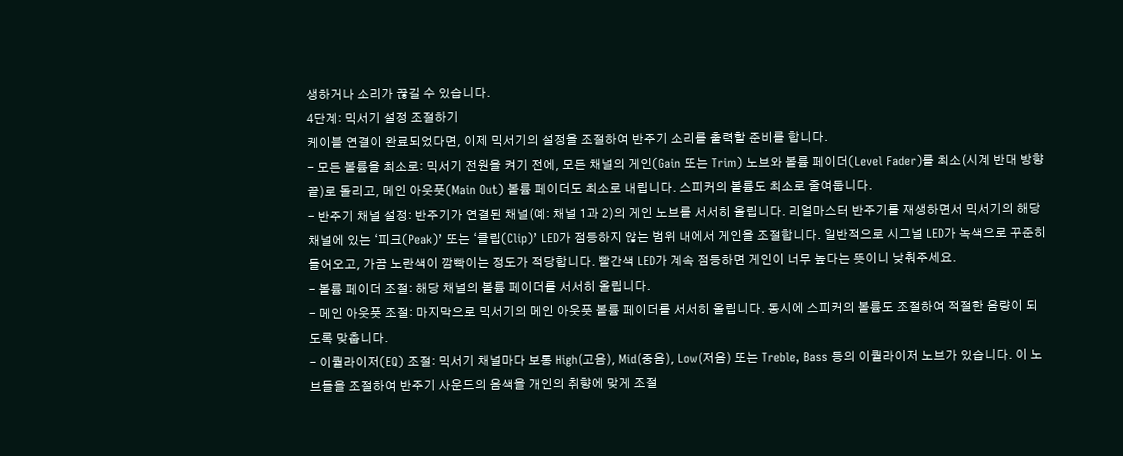생하거나 소리가 끊길 수 있습니다.
4단계: 믹서기 설정 조절하기
케이블 연결이 완료되었다면, 이제 믹서기의 설정을 조절하여 반주기 소리를 출력할 준비를 합니다.
- 모든 볼륨을 최소로: 믹서기 전원을 켜기 전에, 모든 채널의 게인(Gain 또는 Trim) 노브와 볼륨 페이더(Level Fader)를 최소(시계 반대 방향 끝)로 돌리고, 메인 아웃풋(Main Out) 볼륨 페이더도 최소로 내립니다. 스피커의 볼륨도 최소로 줄여둡니다.
- 반주기 채널 설정: 반주기가 연결된 채널(예: 채널 1과 2)의 게인 노브를 서서히 올립니다. 리얼마스터 반주기를 재생하면서 믹서기의 해당 채널에 있는 ‘피크(Peak)’ 또는 ‘클립(Clip)’ LED가 점등하지 않는 범위 내에서 게인을 조절합니다. 일반적으로 시그널 LED가 녹색으로 꾸준히 들어오고, 가끔 노란색이 깜빡이는 정도가 적당합니다. 빨간색 LED가 계속 점등하면 게인이 너무 높다는 뜻이니 낮춰주세요.
- 볼륨 페이더 조절: 해당 채널의 볼륨 페이더를 서서히 올립니다.
- 메인 아웃풋 조절: 마지막으로 믹서기의 메인 아웃풋 볼륨 페이더를 서서히 올립니다. 동시에 스피커의 볼륨도 조절하여 적절한 음량이 되도록 맞춥니다.
- 이퀄라이저(EQ) 조절: 믹서기 채널마다 보통 High(고음), Mid(중음), Low(저음) 또는 Treble, Bass 등의 이퀄라이저 노브가 있습니다. 이 노브들을 조절하여 반주기 사운드의 음색을 개인의 취향에 맞게 조절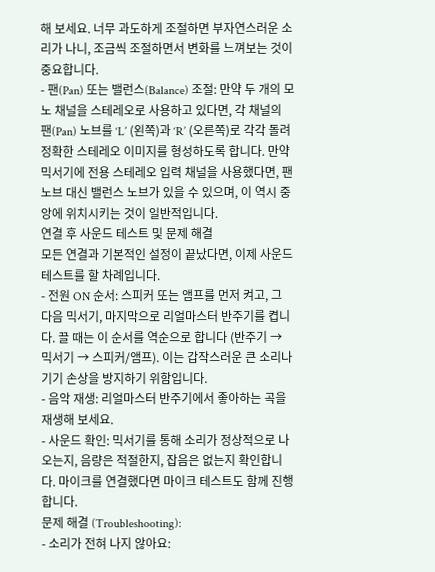해 보세요. 너무 과도하게 조절하면 부자연스러운 소리가 나니, 조금씩 조절하면서 변화를 느껴보는 것이 중요합니다.
- 팬(Pan) 또는 밸런스(Balance) 조절: 만약 두 개의 모노 채널을 스테레오로 사용하고 있다면, 각 채널의 팬(Pan) 노브를 ‘L’ (왼쪽)과 ‘R’ (오른쪽)로 각각 돌려 정확한 스테레오 이미지를 형성하도록 합니다. 만약 믹서기에 전용 스테레오 입력 채널을 사용했다면, 팬 노브 대신 밸런스 노브가 있을 수 있으며, 이 역시 중앙에 위치시키는 것이 일반적입니다.
연결 후 사운드 테스트 및 문제 해결
모든 연결과 기본적인 설정이 끝났다면, 이제 사운드 테스트를 할 차례입니다.
- 전원 ON 순서: 스피커 또는 앰프를 먼저 켜고, 그 다음 믹서기, 마지막으로 리얼마스터 반주기를 켭니다. 끌 때는 이 순서를 역순으로 합니다 (반주기 → 믹서기 → 스피커/앰프). 이는 갑작스러운 큰 소리나 기기 손상을 방지하기 위함입니다.
- 음악 재생: 리얼마스터 반주기에서 좋아하는 곡을 재생해 보세요.
- 사운드 확인: 믹서기를 통해 소리가 정상적으로 나오는지, 음량은 적절한지, 잡음은 없는지 확인합니다. 마이크를 연결했다면 마이크 테스트도 함께 진행합니다.
문제 해결 (Troubleshooting):
- 소리가 전혀 나지 않아요: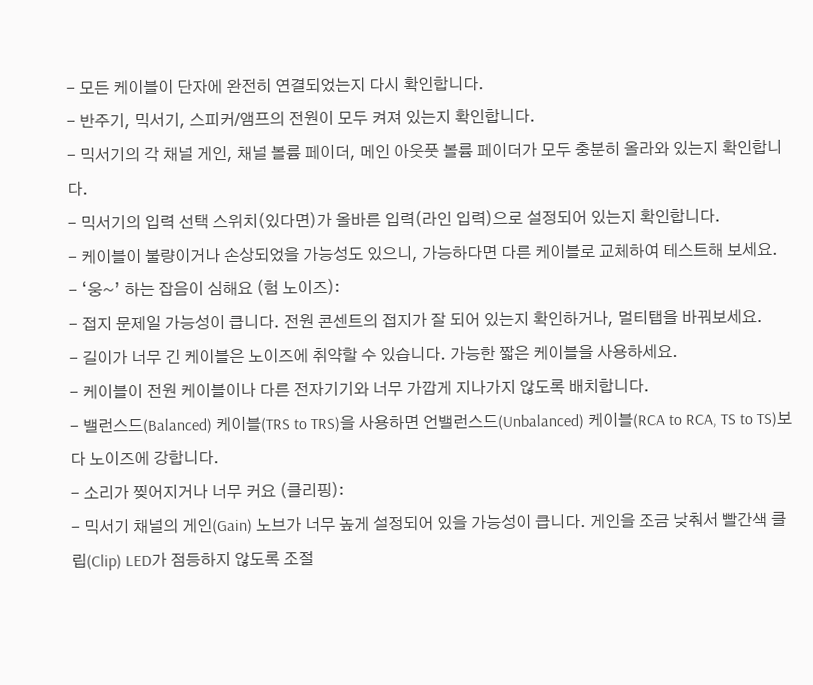- 모든 케이블이 단자에 완전히 연결되었는지 다시 확인합니다.
- 반주기, 믹서기, 스피커/앰프의 전원이 모두 켜져 있는지 확인합니다.
- 믹서기의 각 채널 게인, 채널 볼륨 페이더, 메인 아웃풋 볼륨 페이더가 모두 충분히 올라와 있는지 확인합니다.
- 믹서기의 입력 선택 스위치(있다면)가 올바른 입력(라인 입력)으로 설정되어 있는지 확인합니다.
- 케이블이 불량이거나 손상되었을 가능성도 있으니, 가능하다면 다른 케이블로 교체하여 테스트해 보세요.
- ‘웅~’ 하는 잡음이 심해요 (험 노이즈):
- 접지 문제일 가능성이 큽니다. 전원 콘센트의 접지가 잘 되어 있는지 확인하거나, 멀티탭을 바꿔보세요.
- 길이가 너무 긴 케이블은 노이즈에 취약할 수 있습니다. 가능한 짧은 케이블을 사용하세요.
- 케이블이 전원 케이블이나 다른 전자기기와 너무 가깝게 지나가지 않도록 배치합니다.
- 밸런스드(Balanced) 케이블(TRS to TRS)을 사용하면 언밸런스드(Unbalanced) 케이블(RCA to RCA, TS to TS)보다 노이즈에 강합니다.
- 소리가 찢어지거나 너무 커요 (클리핑):
- 믹서기 채널의 게인(Gain) 노브가 너무 높게 설정되어 있을 가능성이 큽니다. 게인을 조금 낮춰서 빨간색 클립(Clip) LED가 점등하지 않도록 조절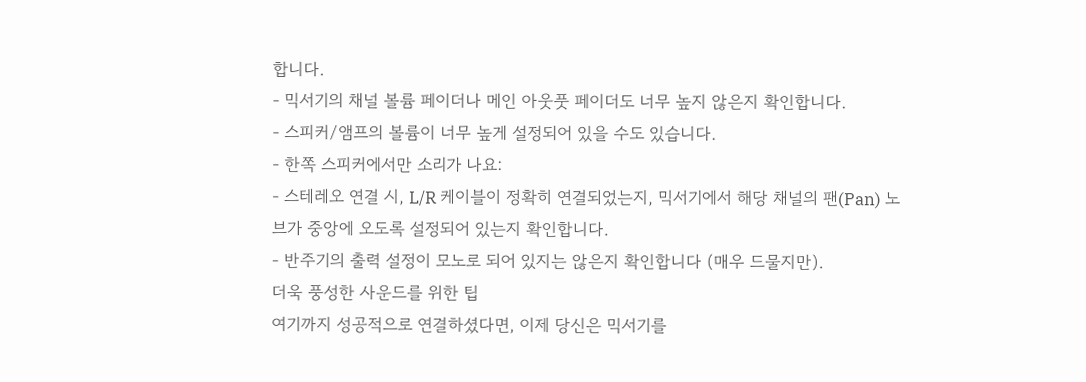합니다.
- 믹서기의 채널 볼륨 페이더나 메인 아웃풋 페이더도 너무 높지 않은지 확인합니다.
- 스피커/앰프의 볼륨이 너무 높게 설정되어 있을 수도 있습니다.
- 한쪽 스피커에서만 소리가 나요:
- 스테레오 연결 시, L/R 케이블이 정확히 연결되었는지, 믹서기에서 해당 채널의 팬(Pan) 노브가 중앙에 오도록 설정되어 있는지 확인합니다.
- 반주기의 출력 설정이 모노로 되어 있지는 않은지 확인합니다 (매우 드물지만).
더욱 풍성한 사운드를 위한 팁
여기까지 성공적으로 연결하셨다면, 이제 당신은 믹서기를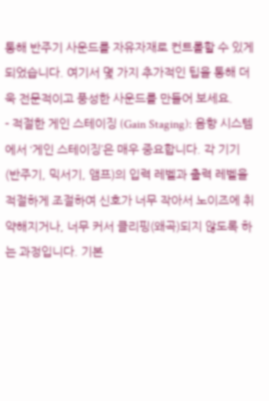통해 반주기 사운드를 자유자재로 컨트롤할 수 있게 되었습니다. 여기서 몇 가지 추가적인 팁을 통해 더욱 전문적이고 풍성한 사운드를 만들어 보세요.
- 적절한 게인 스테이징 (Gain Staging): 음향 시스템에서 ‘게인 스테이징’은 매우 중요합니다. 각 기기(반주기, 믹서기, 앰프)의 입력 레벨과 출력 레벨을 적절하게 조절하여 신호가 너무 작아서 노이즈에 취약해지거나, 너무 커서 클리핑(왜곡)되지 않도록 하는 과정입니다. 기본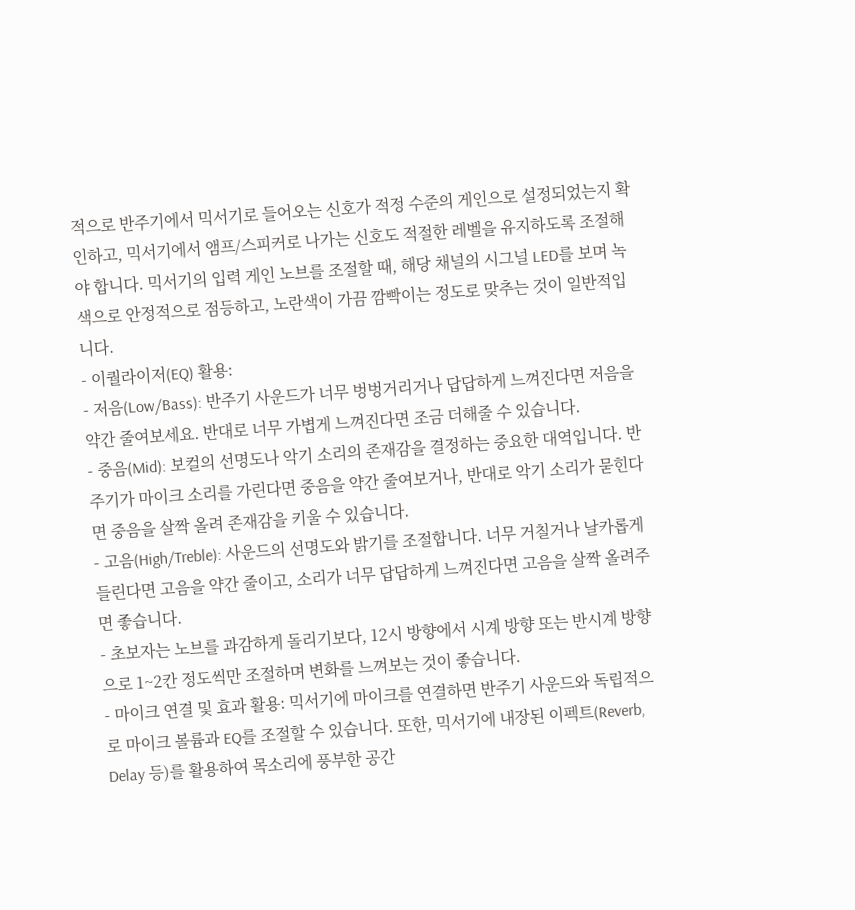적으로 반주기에서 믹서기로 들어오는 신호가 적정 수준의 게인으로 설정되었는지 확인하고, 믹서기에서 앰프/스피커로 나가는 신호도 적절한 레벨을 유지하도록 조절해야 합니다. 믹서기의 입력 게인 노브를 조절할 때, 해당 채널의 시그널 LED를 보며 녹색으로 안정적으로 점등하고, 노란색이 가끔 깜빡이는 정도로 맞추는 것이 일반적입니다.
- 이퀄라이저(EQ) 활용:
- 저음(Low/Bass): 반주기 사운드가 너무 벙벙거리거나 답답하게 느껴진다면 저음을 약간 줄여보세요. 반대로 너무 가볍게 느껴진다면 조금 더해줄 수 있습니다.
- 중음(Mid): 보컬의 선명도나 악기 소리의 존재감을 결정하는 중요한 대역입니다. 반주기가 마이크 소리를 가린다면 중음을 약간 줄여보거나, 반대로 악기 소리가 묻힌다면 중음을 살짝 올려 존재감을 키울 수 있습니다.
- 고음(High/Treble): 사운드의 선명도와 밝기를 조절합니다. 너무 거칠거나 날카롭게 들린다면 고음을 약간 줄이고, 소리가 너무 답답하게 느껴진다면 고음을 살짝 올려주면 좋습니다.
- 초보자는 노브를 과감하게 돌리기보다, 12시 방향에서 시계 방향 또는 반시계 방향으로 1~2칸 정도씩만 조절하며 변화를 느껴보는 것이 좋습니다.
- 마이크 연결 및 효과 활용: 믹서기에 마이크를 연결하면 반주기 사운드와 독립적으로 마이크 볼륨과 EQ를 조절할 수 있습니다. 또한, 믹서기에 내장된 이펙트(Reverb, Delay 등)를 활용하여 목소리에 풍부한 공간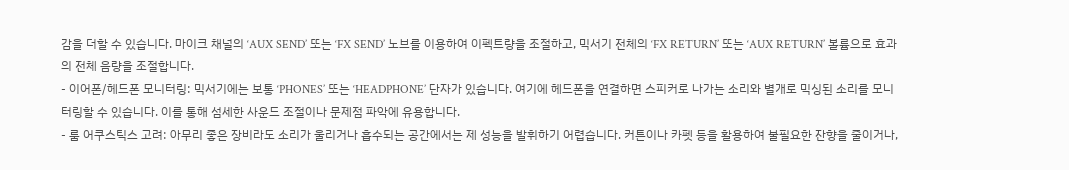감을 더할 수 있습니다. 마이크 채널의 ‘AUX SEND’ 또는 ‘FX SEND’ 노브를 이용하여 이펙트량을 조절하고, 믹서기 전체의 ‘FX RETURN’ 또는 ‘AUX RETURN’ 볼륨으로 효과의 전체 음량을 조절합니다.
- 이어폰/헤드폰 모니터링: 믹서기에는 보통 ‘PHONES’ 또는 ‘HEADPHONE’ 단자가 있습니다. 여기에 헤드폰을 연결하면 스피커로 나가는 소리와 별개로 믹싱된 소리를 모니터링할 수 있습니다. 이를 통해 섬세한 사운드 조절이나 문제점 파악에 유용합니다.
- 룸 어쿠스틱스 고려: 아무리 좋은 장비라도 소리가 울리거나 흡수되는 공간에서는 제 성능을 발휘하기 어렵습니다. 커튼이나 카펫 등을 활용하여 불필요한 잔향을 줄이거나,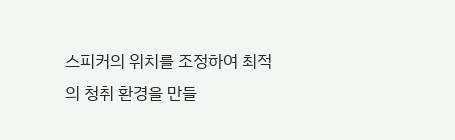스피커의 위치를 조정하여 최적의 청취 환경을 만들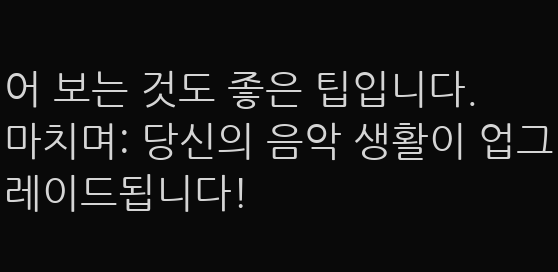어 보는 것도 좋은 팁입니다.
마치며: 당신의 음악 생활이 업그레이드됩니다!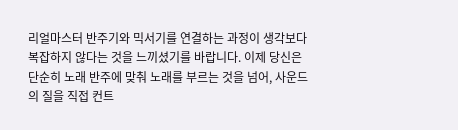리얼마스터 반주기와 믹서기를 연결하는 과정이 생각보다 복잡하지 않다는 것을 느끼셨기를 바랍니다. 이제 당신은 단순히 노래 반주에 맞춰 노래를 부르는 것을 넘어, 사운드의 질을 직접 컨트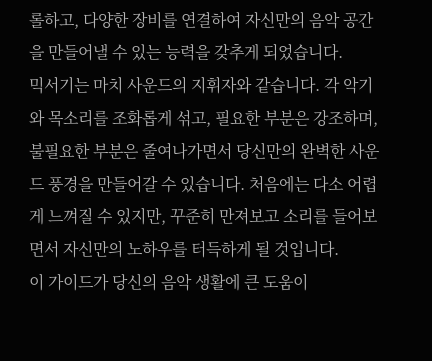롤하고, 다양한 장비를 연결하여 자신만의 음악 공간을 만들어낼 수 있는 능력을 갖추게 되었습니다.
믹서기는 마치 사운드의 지휘자와 같습니다. 각 악기와 목소리를 조화롭게 섞고, 필요한 부분은 강조하며, 불필요한 부분은 줄여나가면서 당신만의 완벽한 사운드 풍경을 만들어갈 수 있습니다. 처음에는 다소 어렵게 느껴질 수 있지만, 꾸준히 만져보고 소리를 들어보면서 자신만의 노하우를 터득하게 될 것입니다.
이 가이드가 당신의 음악 생활에 큰 도움이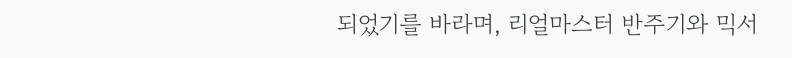되었기를 바라며, 리얼마스터 반주기와 믹서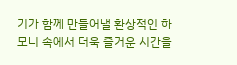기가 함께 만들어낼 환상적인 하모니 속에서 더욱 즐거운 시간을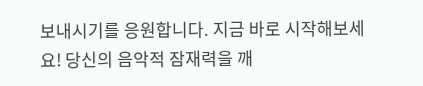보내시기를 응원합니다. 지금 바로 시작해보세요! 당신의 음악적 잠재력을 깨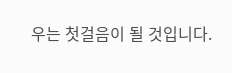우는 첫걸음이 될 것입니다.